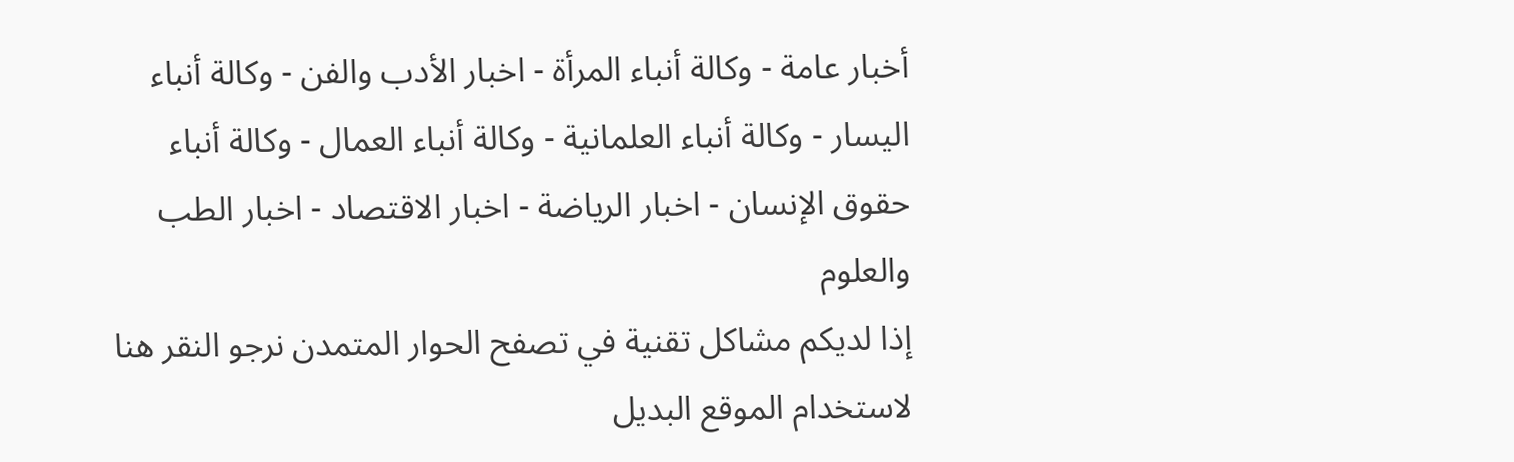أخبار عامة - وكالة أنباء المرأة - اخبار الأدب والفن - وكالة أنباء اليسار - وكالة أنباء العلمانية - وكالة أنباء العمال - وكالة أنباء حقوق الإنسان - اخبار الرياضة - اخبار الاقتصاد - اخبار الطب والعلوم
إذا لديكم مشاكل تقنية في تصفح الحوار المتمدن نرجو النقر هنا لاستخدام الموقع البديل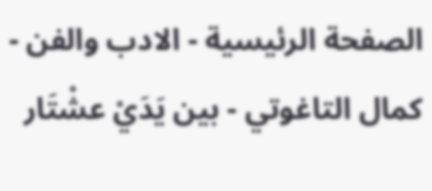الصفحة الرئيسية - الادب والفن - كمال التاغوتي - بين يَدَيْ عشْتَار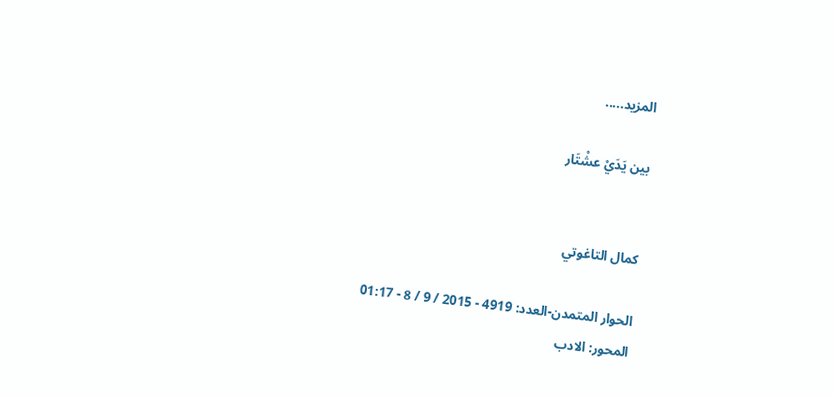المزيد.....

بين يَدَيْ عشْتَار


كمال التاغوتي

الحوار المتمدن-العدد: 4919 - 2015 / 9 / 8 - 01:17
المحور: الادب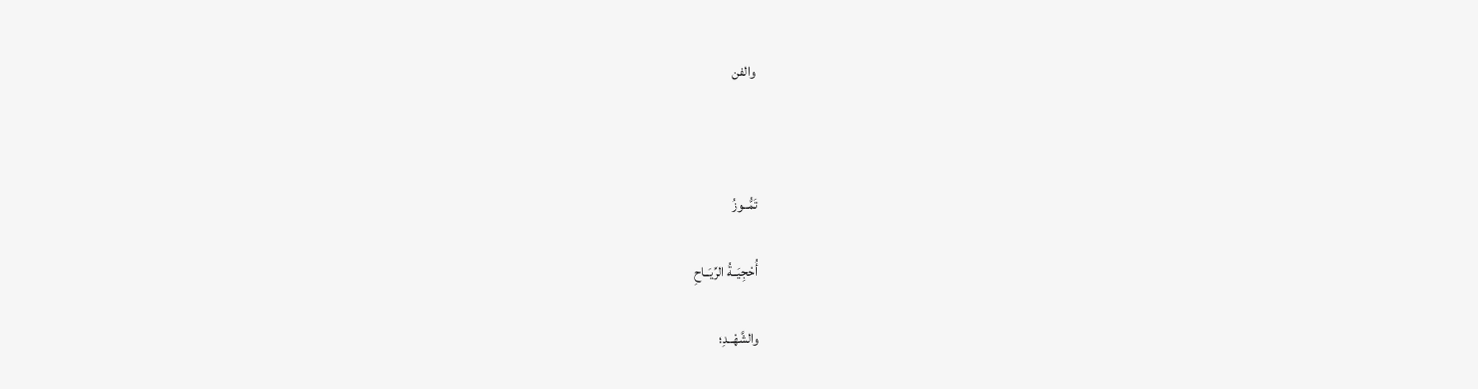والفن



تَمُّــوزُ

أُحْجِيَــةُ الرِّيَــاحِ

والشَّهْــدِ؛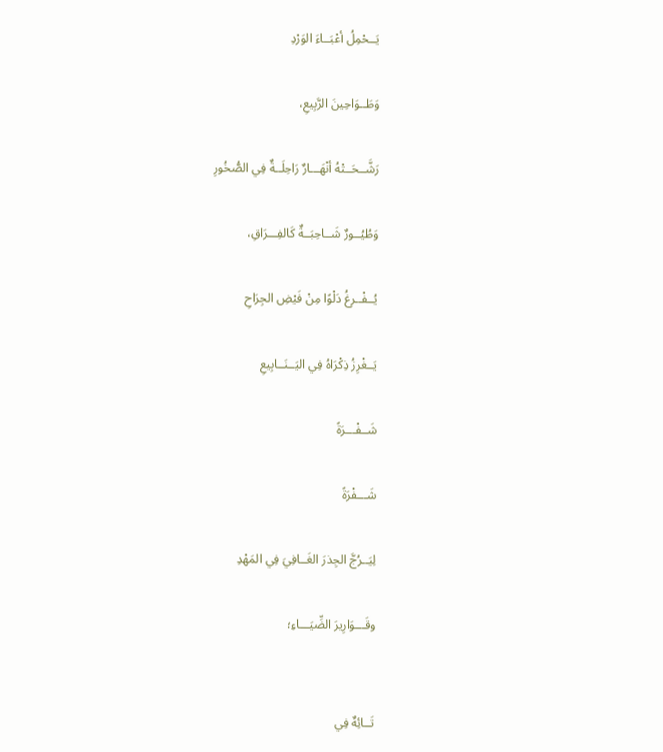يَــحْمِلُ أعْبَــاءَ الوَرْدِ

وَطَــوَاحِينَ الرَّبِيعِ،

رَشَّــحَــتْهُ أنْهَـــارٌ رَاحِلَــةٌ فِي الصُّخُورِ

وَطُيُــورٌ شَــاحِبَــةٌ كَالفِـــرَاقِ،

يُــفْــرِغُ دَلْوًا مِنْ فَيْضِ الجِرَاحِ

يَــغْرِزُ ذِكْرَاهُ فِي اليَــنَــابِيعِ

شَــفْـــرَةً

شَـــفْرَةً

لِيَــرُجَّ الجِذرَ الغَــافِيَ فِي المَهْدِ

وقَـــوَارِيرَ الضِّيَـــاءِ؛


تَــائِهٌ فِي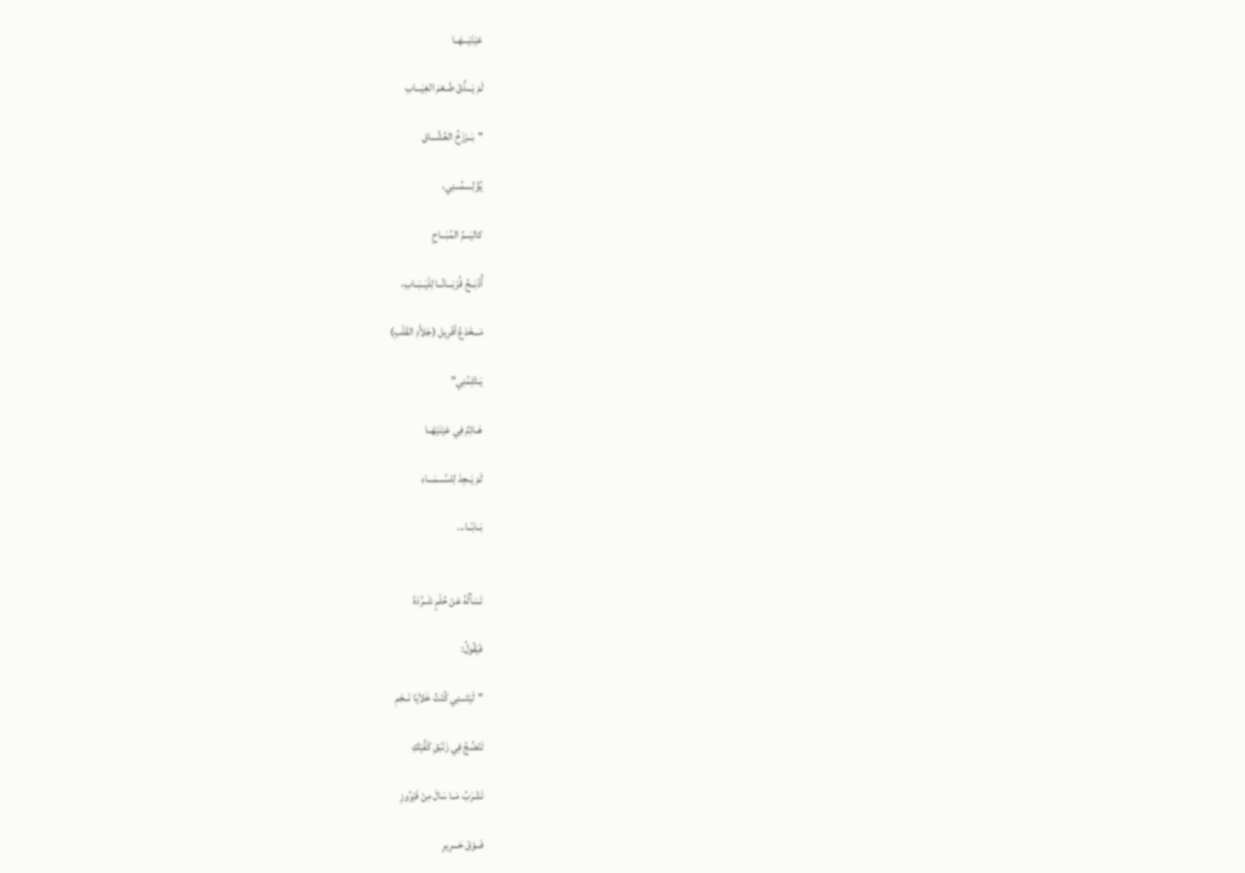عَيْنَيْـــهَــا

لَمْ يَـــذُقْ طَــعْمَ الغِيَـــابِ

"بَــرْزَخُ العُشَّـــاقِ

يُؤْلِــــمُـــنِي،

كاليَـــمِّ المُبَـــاحِ

أُذْبَــحُ قُرْبَـــانًــا لِلْيَــبَــابِ،

مَـــخْدَعُ أفْرِيل (جَلاَّدِ القَلْبِ)

يَــثْلِمُنِي"

هَــائِمٌ فِي عَيْنَيْهَــا

لَمْ يَــجِدْ لِلسَّـــمَـــاءِ

بَــابًــا...


تَسْألُهُ عَنْ حُلْمٍ شَــرَّدَهُ

فَيَقُولُ:

"لَيْتَـــنِي كُنْتُ خَلاَيَا نَــجْمِ

تَنْضُجُ فِي زَنْبَقِ كَفَّيْكِ

تَشْرَبُ مَــا سَالَ مِنْ فَيْرُوزِ

فَــوْقَ حَـــرِيرِ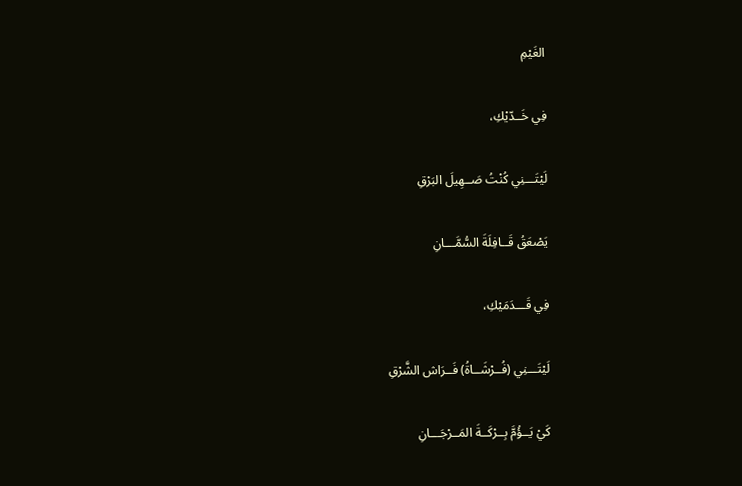الغَيْمِ

فِي خَــدّيْكِ،

لَيْتَـــنِي كُنْتُ صَــهِيلَ البَرْقِ

يَصْعَقُ قَــافِلَةَ السُّمَّـــانِ

فِي قَـــدَمَيْكِ،

لَيْتَـــنِي (فُــرْشَــاةُ) فَــرَاش الشَّرْقِ

كَيْ يَــؤُمَّ بِــرْكَــةَ المَــرْجَـــانِ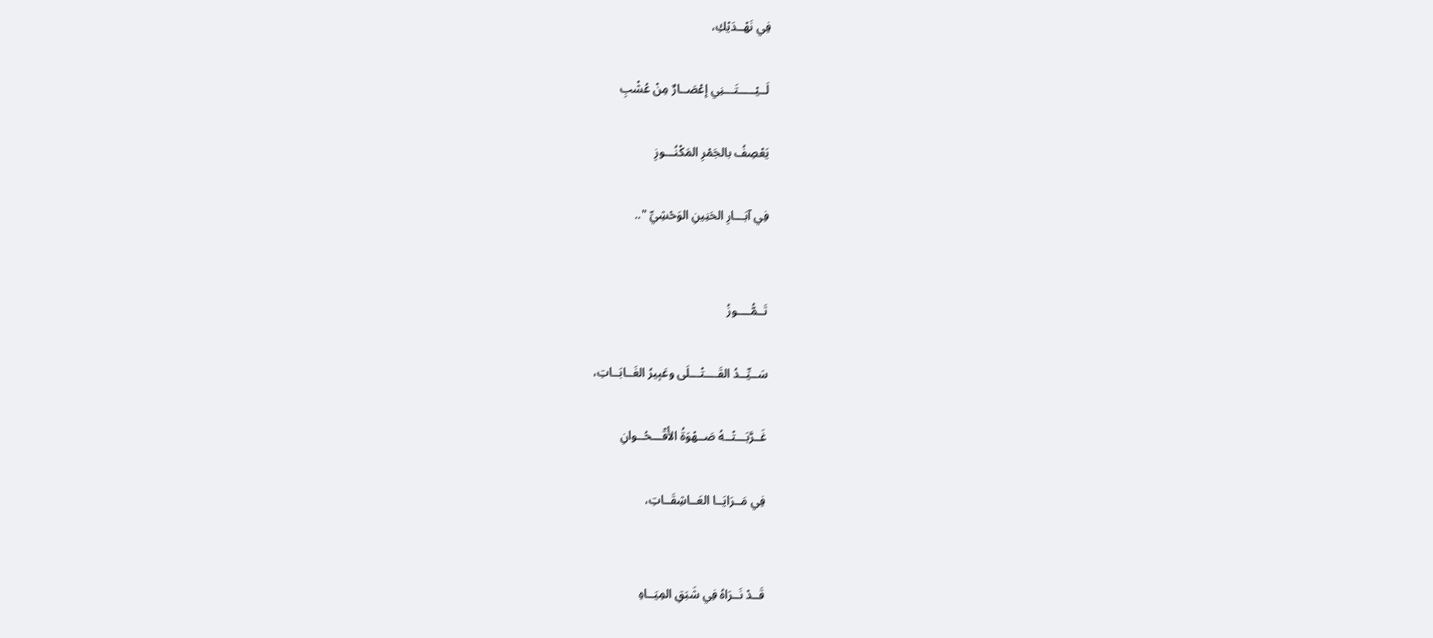فِي نَهْــدَيْكِ،

لَــيْـــــتَـــنِي إعْصَــارٌ مِنْ عُشْبِ

يَعْصِفُ بالجَمْرِ المَكْنُـــوزِ

فِي آبَـــارِ الحَنِينِ الوَحْشِيِّ "..


تَــمُّــــوزُ

سَــيِّــدُ القَــــتْـــلَى وعَبِيرُ الغَــابَــاتِ،

غَــرَّبَـــتْــهُ صَــهْوَةُ الأُقْـــحُــوانِ

فِي مَــرَايَــا العَــاشِقَــاتِ،


قَــدْ نَــرَاهُ فِي شَبَقِ المِيَــاهِ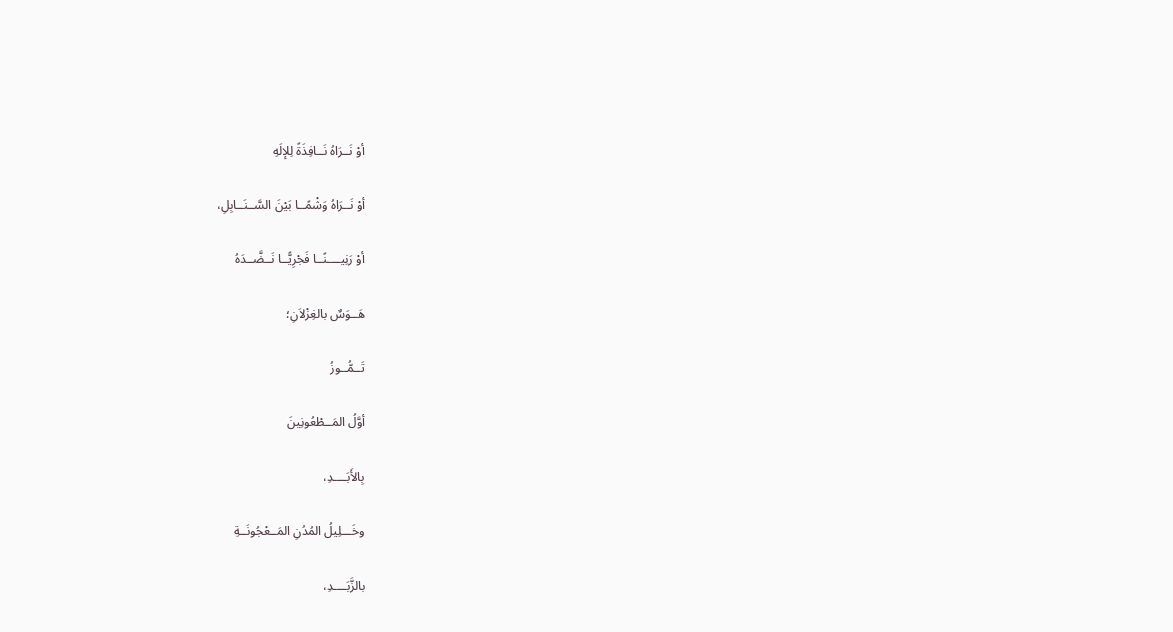أوْ نَــرَاهُ نَــافِذَةً لِلإلَهِ

أوْ نَــرَاهُ وَشْمًــا بَيْنَ السَّــنَــابِلِ،

أوْ رَنِيــــنًــا فَجْرِيًّــا نَــضَّــدَهُ

هَــوَسٌ بالغِزْلاَنِ؛

تَــمُّــوزُ

أوَّلُ المَــطْعُونِينَ

بِالأَبَــــدِ،

وخَـــلِيلُ المُدُنِ المَــعْجُونَــةِ

بالزَّبَــــدِ،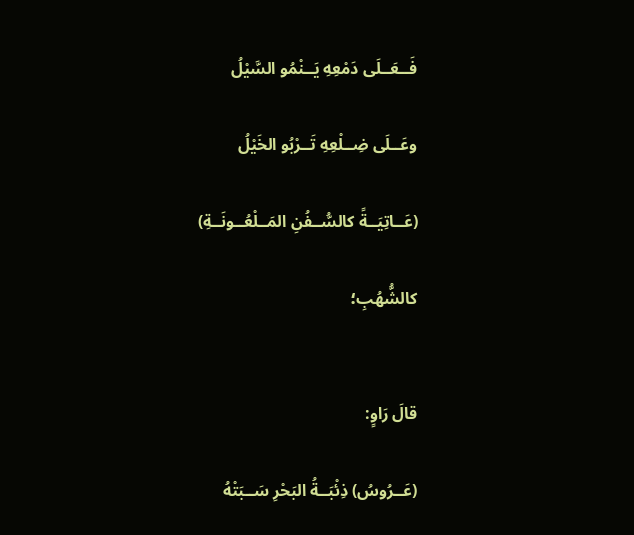فَــعَــلَى دَمْعِهِ يَــنْمُو السَّيْلُ

وعَــلَى ضِــلْعِهِ تَــرْبُو الخَيْلُ

(عَــاتِيَــةً كالسُّــفُنِ المَــلْعُــونَــةِ)

كالشُّهُبِ؛


قالَ رَاوٍ:

(عَــرُوسُ) ذِئْبَــةُ البَحْرِ سَــبَتْهُ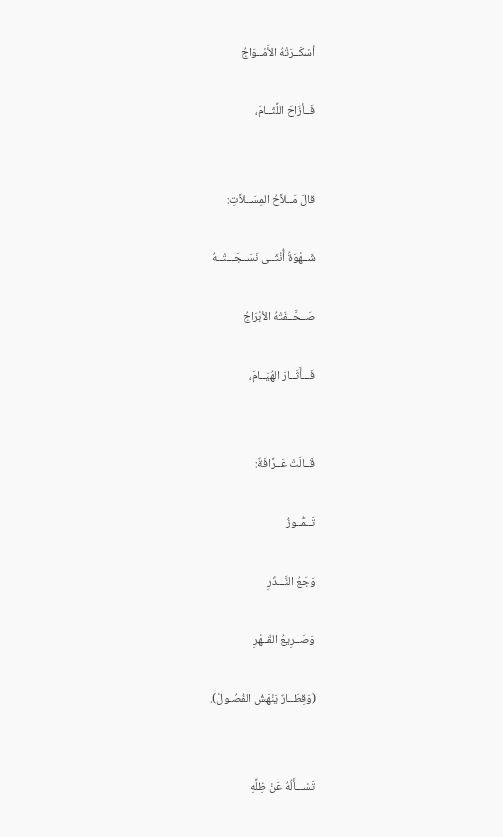أسْكَــرَتْهُ الأَمْــوَاجُ

فَــأزَاحَ اللِّثَــامَ،


قالَ مَــلاَّحُ المِسَــلاَّتِ:

شَــهْوَةُ أُنْثَــى نَسَــجَـــتْــهُ

صَــحَّــفَتْهُ الأبْرَاجُ

فَـــأَثَــارَ الهُيَــامَ،


قَــالَتْ عَــرَّافَةٌ:

تَــمُّــوزُ

وَجَعُ النَّـــذْرِ

وَصَــرِيعُ القَــهْرِ

(وَقِطَــارٌ يَنْهَشُ الفُصُـولْ).


تَسْـــأَلُهُ عَنْ ظِلِّهِ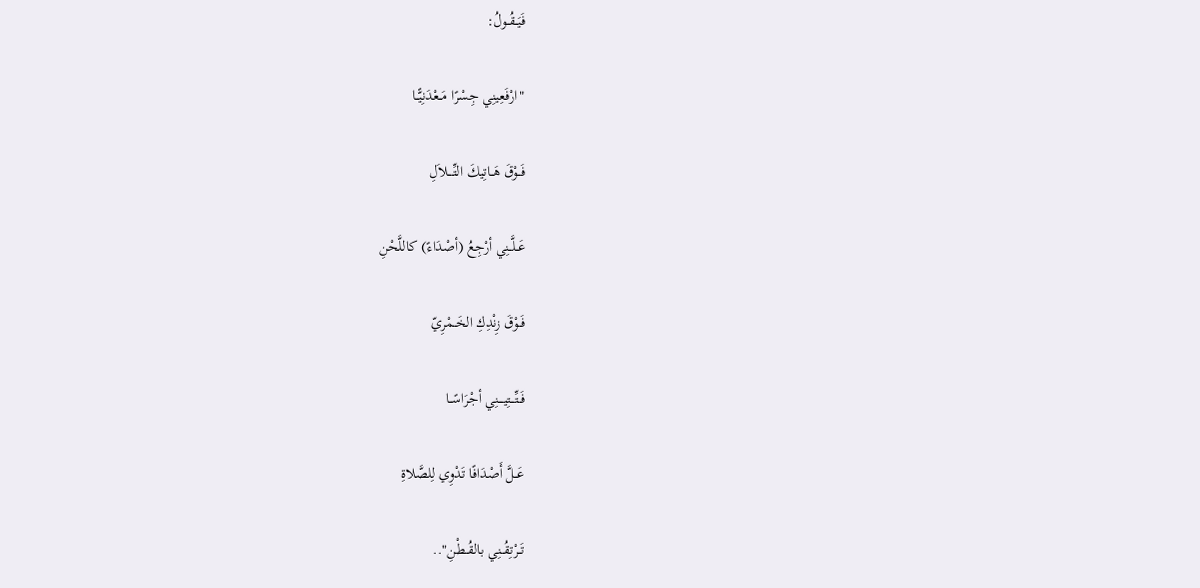فَيَــقُــولُ:

"ارْفَعِينِي جِسْرًا مَــعْدَنِيًّــا

فَــوْقَ هَــاتِيكَ التِّــــلاَلِ

عَــلَّــنِي أرْجِعُ (أصْدَاءً) كاللَّحْنِ

فَــوْقَ زِنْدِكِ الخَــمْرِيّ

فَــتِّـــتِيــــنِي أجْرَاسًــا

عَــلَّ أَصْدَافًا تَدْوِي لِلصَّلاةِ

تَــرْتِقُــنِي بالقُــطْنِ"..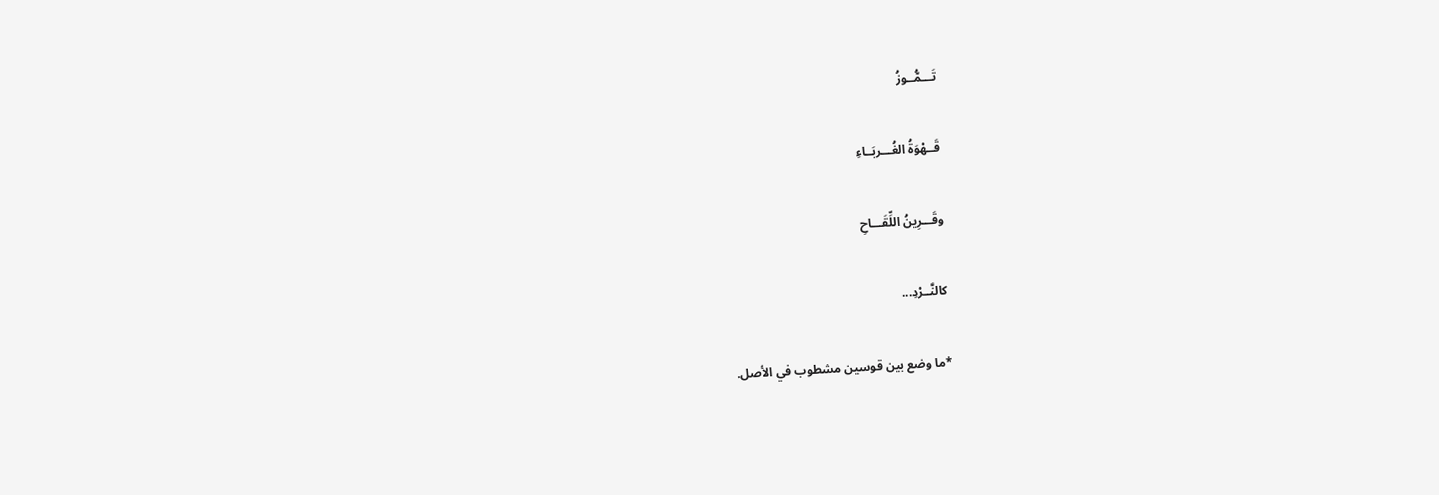تَـــمُّــوزُ

قَــهْوَةُ الغُـــربَــاءِ

وقَـــرِينُ اللِّقَـــاحِ

كالنَّــرْدِ...

*ما وضع بين قوسين مشطوب في الأصل.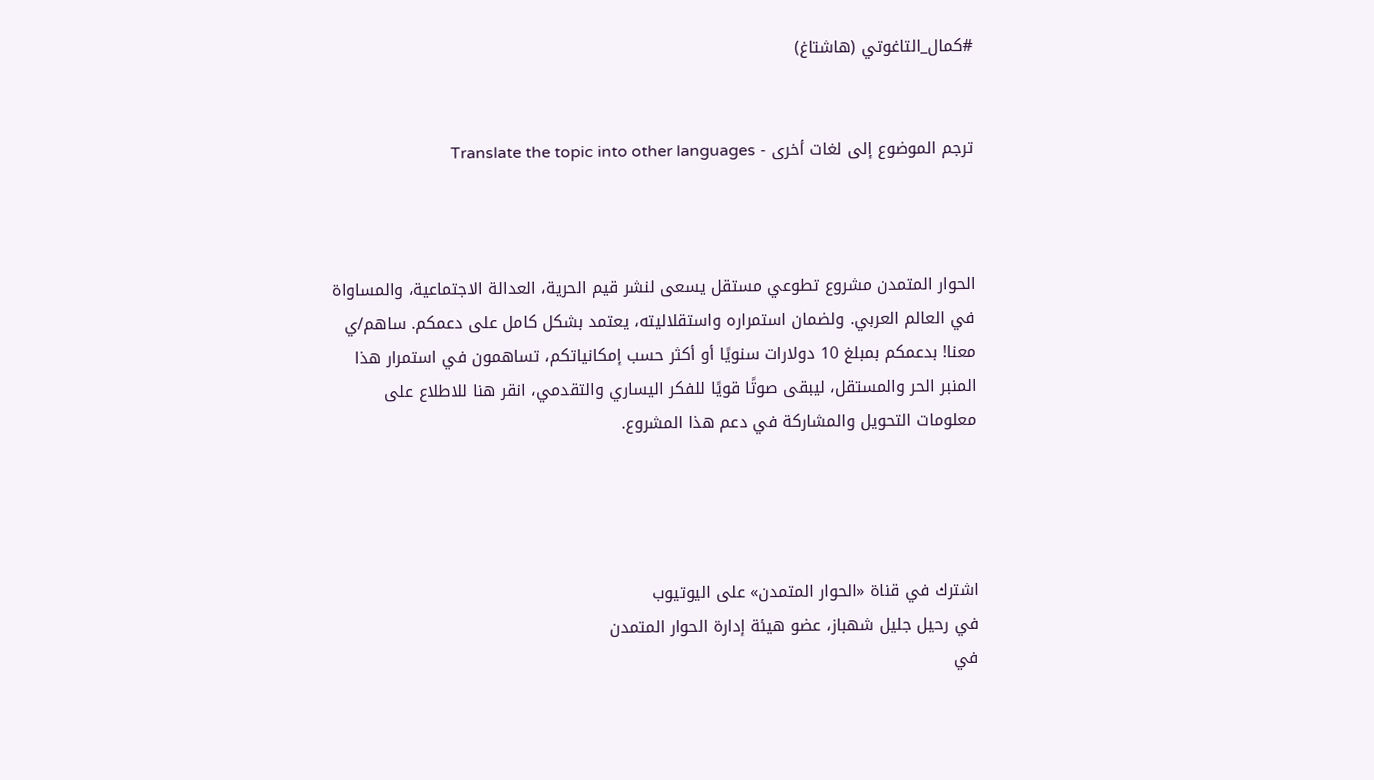#كمال_التاغوتي (هاشتاغ)


ترجم الموضوع إلى لغات أخرى - Translate the topic into other languages



الحوار المتمدن مشروع تطوعي مستقل يسعى لنشر قيم الحرية، العدالة الاجتماعية، والمساواة في العالم العربي. ولضمان استمراره واستقلاليته، يعتمد بشكل كامل على دعمكم. ساهم/ي معنا! بدعمكم بمبلغ 10 دولارات سنويًا أو أكثر حسب إمكانياتكم، تساهمون في استمرار هذا المنبر الحر والمستقل، ليبقى صوتًا قويًا للفكر اليساري والتقدمي، انقر هنا للاطلاع على معلومات التحويل والمشاركة في دعم هذا المشروع.




اشترك في قناة «الحوار المتمدن» على اليوتيوب
في رحيل جليل شهباز، عضو هيئة إدارة الحوار المتمدن
في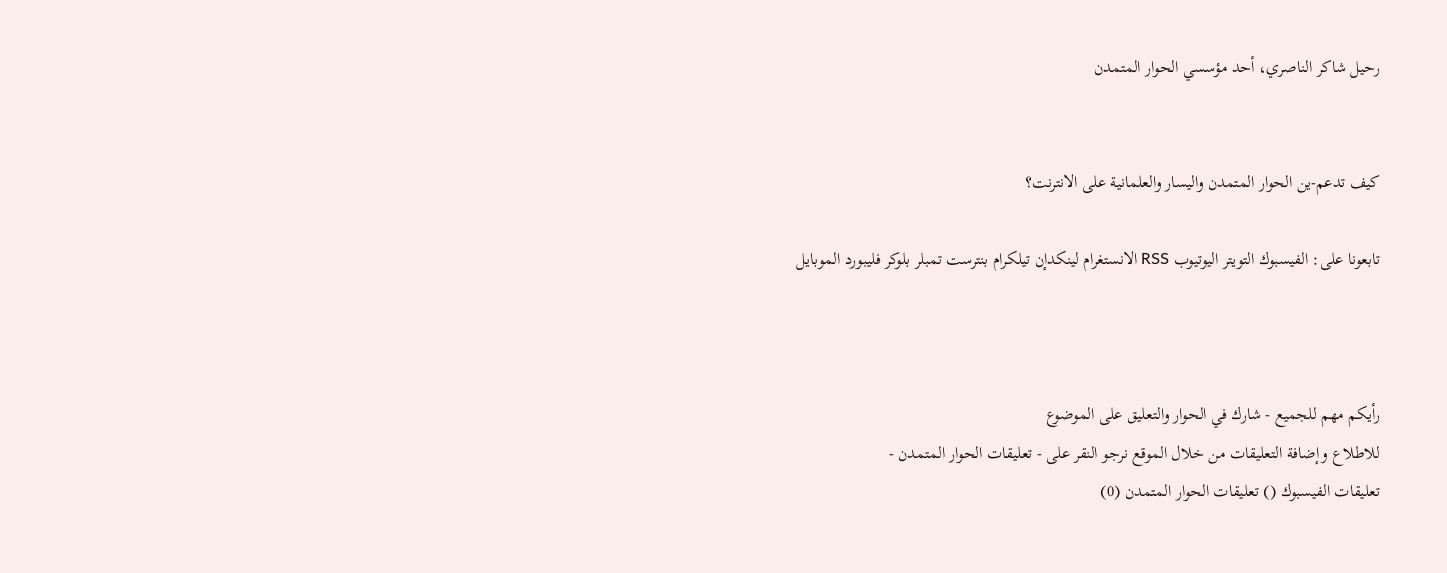رحيل شاكر الناصري، أحد مؤسسي الحوار المتمدن


كيف تدعم-ين الحوار المتمدن واليسار والعلمانية على الانترنت؟

تابعونا على: الفيسبوك التويتر اليوتيوب RSS الانستغرام لينكدإن تيلكرام بنترست تمبلر بلوكر فليبورد الموبايل



رأيكم مهم للجميع - شارك في الحوار والتعليق على الموضوع
للاطلاع وإضافة التعليقات من خلال الموقع نرجو النقر على - تعليقات الحوار المتمدن -
تعليقات الفيسبوك () تعليقات الحوار المتمدن (0)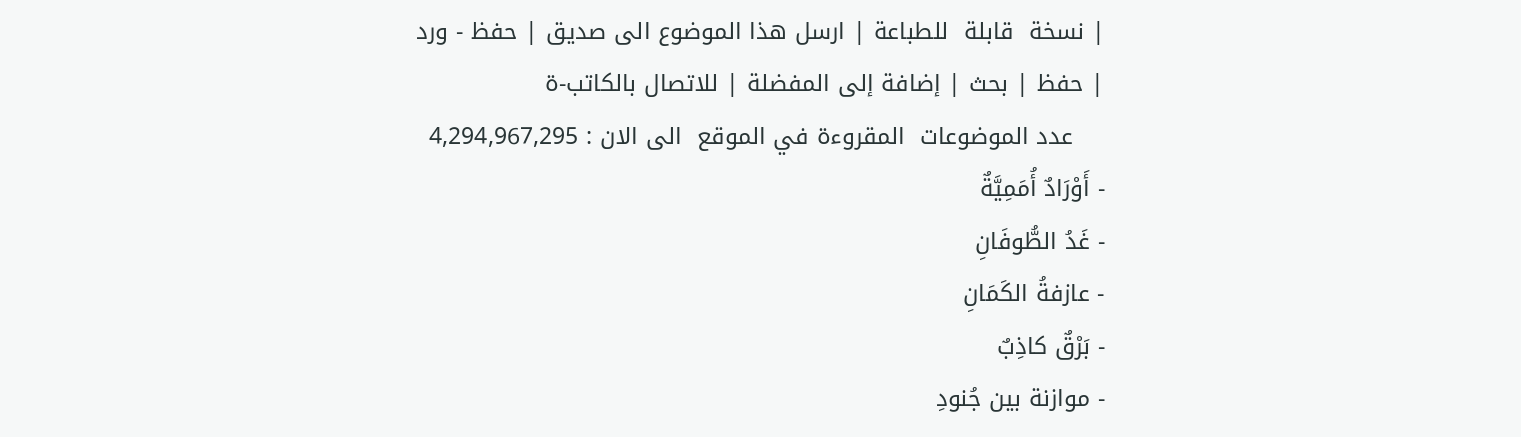| نسخة  قابلة  للطباعة | ارسل هذا الموضوع الى صديق | حفظ - ورد
| حفظ | بحث | إضافة إلى المفضلة | للاتصال بالكاتب-ة
    عدد الموضوعات  المقروءة في الموقع  الى الان : 4,294,967,295
- أَوْرَادٌ أُمَمِيَّةٌ
- غَدُ الطُّوفَانِ
- عازفةُ الكَمَانِ
- بَرْقٌ كاذِبٌ
- موازنة بين جُنودِ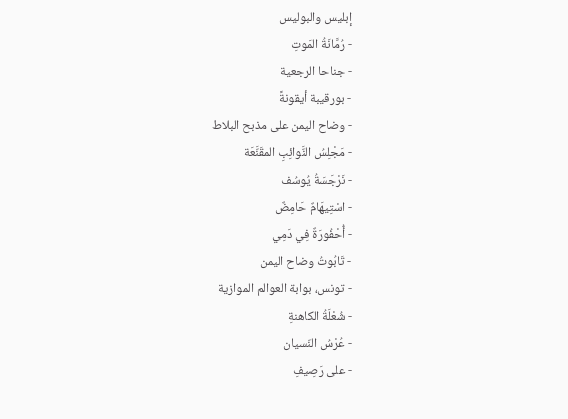إبليس والبوليس
- رُمَّانَةُ المَوتِ
- جناحا الرجعية
- بورقيبة أيقونةً
- وضاح اليمن على مذبح البلاط
- مَجْلِسُ النَّوائِبِ المقَنَّعَة
- نَرْجَسَةُ يُوسُف
- اسْتِيهَامٌ حَامِضٌ
- أُحْفُورَةٌ فِي دَمِي
- تَابُوتُ وضاح اليمن
- تونس، بوابة العوالم الموازية
- شُعْلَةُ الكاهنةِ
- عُرْسُ النّسيان
- على رَصِيفِ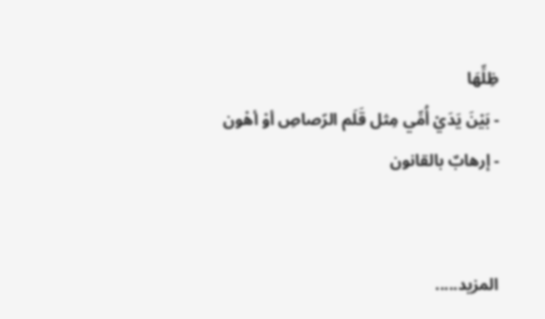ظِلِّهَا
- بَيْنَ يَدَيْ أُمِّي مِثل قَلَم الرّصاصِ أوْ أهْون
- إرهابٌ بالقانون


المزيد.....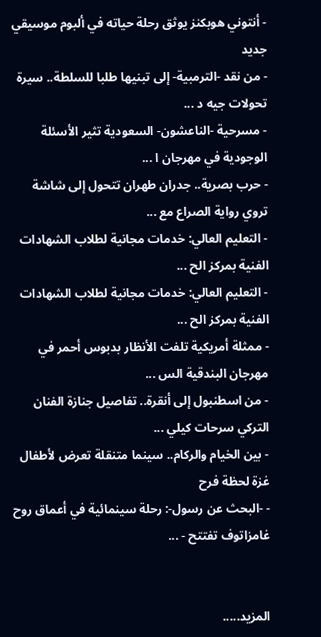- أنتوني هوبكنز يوثق رحلة حياته في ألبوم موسيقي جديد
- من نقد -الترمبية- إلى تبنيها طلبا للسلطة.. سيرة تحولات جيه د ...
- مسرحية -الناعشون- السعودية تثير الأسئلة الوجودية في مهرجان ا ...
- حرب بصرية.. جدران طهران تتحول إلى شاشة تروي رواية الصراع مع ...
- التعليم العالي: خدمات مجانية لطلاب الشهادات الفنية بمركز الح ...
- التعليم العالي: خدمات مجانية لطلاب الشهادات الفنية بمركز الح ...
- ممثلة أمريكية تلفت الأنظار بدبوس أحمر في مهرجان البندقية الس ...
- من اسطنبول إلى أنقرة.. تفاصيل جنازة الفنان التركي سرحات كيلي ...
- بين الخيام والركام.. سينما متنقلة تعرض لأطفال غزة لحظة فرح
- -البحث عن رسول-: رحلة سينمائية في أعماق روح غامزاتوف تفتتح - ...


المزيد.....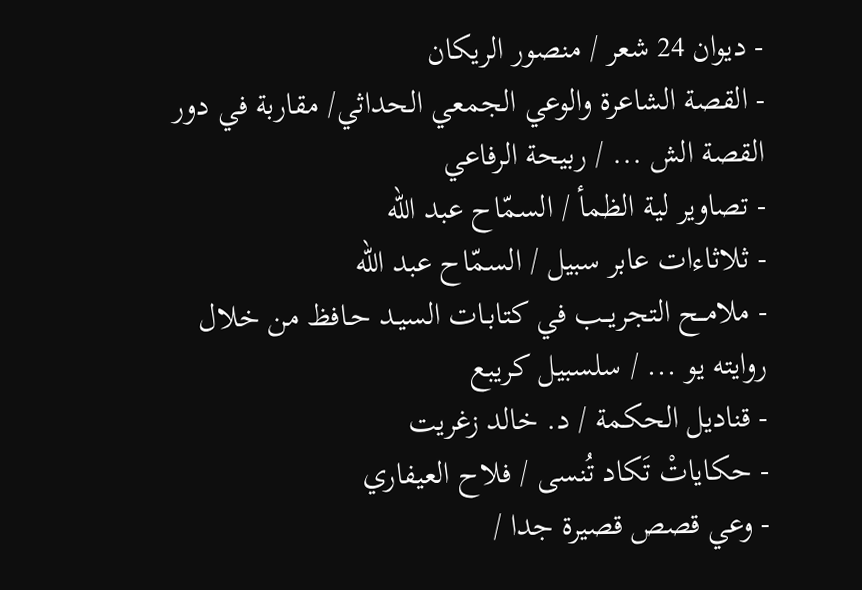- ديوان 24 شعر / منصور الريكان
- القصة الشاعرة والوعي الجمعي الحداثي/ مقاربة في دور القصة الش ... / ربيحة الرفاعي
- تصاوير لية الظمأ / السمّاح عبد الله
- ثلاثاءات عابر سبيل / السمّاح عبد الله
- ملامــح التجريــب في كتابـات السيـد حـافظ من خلال روايته يو ... / سلسبيل كريبع
- قناديل الحكمة / د. خالد زغريت
- حكاياتْ تَكاد تُنسى / فلاح العيفاري
- وعي قصص قصيرة جدا /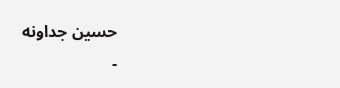حسين جداونه
-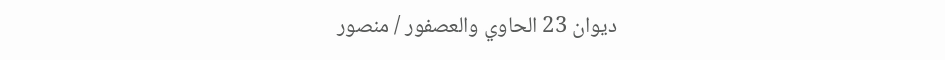ديوان 23 الحاوي والعصفور / منصور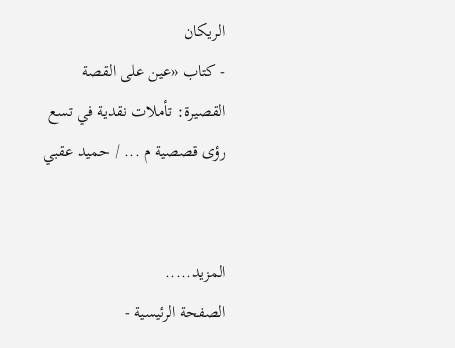الريكان
- كتاب «عين على القصة القصيرة: تأملات نقدية في تسع رؤى قصصية م ... / حميد عقبي


المزيد.....
الصفحة الرئيسية -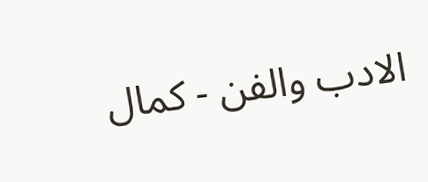الادب والفن - كمال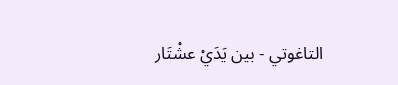التاغوتي - بين يَدَيْ عشْتَار